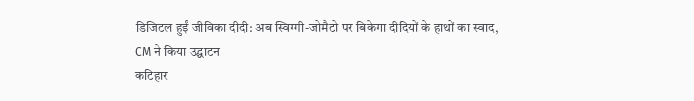डिजिटल हुईं जीविका दीदी: अब स्विग्गी-जोमैटो पर बिकेगा दीदियों के हाथों का स्वाद, CM ने किया उद्घाटन
कटिहार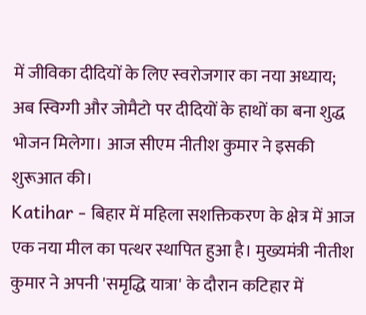में जीविका दीदियों के लिए स्वरोजगार का नया अध्याय; अब स्विग्गी और जोमैटो पर दीदियों के हाथों का बना शुद्ध भोजन मिलेगा। आज सीएम नीतीश कुमार ने इसकी शुरूआत की।
Katihar - बिहार में महिला सशक्तिकरण के क्षेत्र में आज एक नया मील का पत्थर स्थापित हुआ है। मुख्यमंत्री नीतीश कुमार ने अपनी 'समृद्धि यात्रा' के दौरान कटिहार में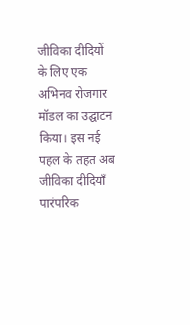जीविका दीदियों के लिए एक अभिनव रोजगार मॉडल का उद्घाटन किया। इस नई पहल के तहत अब जीविका दीदियाँ पारंपरिक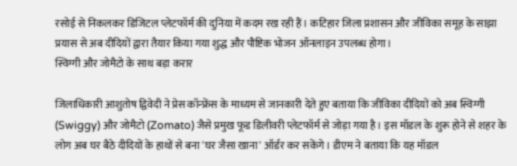रसोई से निकलकर डिजिटल प्लेटफॉर्म की दुनिया में कदम रख रही हैं। कटिहार जिला प्रशासन और जीविका समूह के साझा प्रयास से अब दीदियों द्वारा तैयार किया गया शुद्ध और पौष्टिक भोजन ऑनलाइन उपलब्ध होगा।
स्विग्गी और जोमैटो के साथ बड़ा करार

जिलाधिकारी आशुतोष द्विवेदी ने प्रेस कॉन्फ्रेंस के माध्यम से जानकारी देते हुए बताया कि जीविका दीदियों को अब स्विग्गी (Swiggy) और जोमैटो (Zomato) जैसे प्रमुख फूड डिलीवरी प्लेटफॉर्म से जोड़ा गया है। इस मॉडल के शुरू होने से शहर के लोग अब घर बैठे दीदियों के हाथों से बना 'घर जैसा खाना' ऑर्डर कर सकेंगे। डीएम ने बताया कि यह मॉडल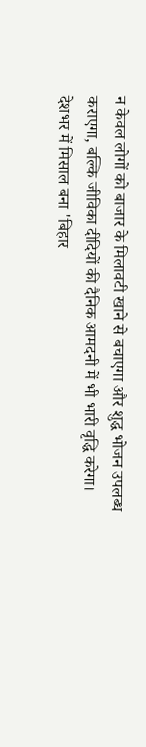न केवल लोगों को बाजार के मिलावटी खाने से बचाएगा और शुद्ध भोजन उपलब्ध कराएगा, बल्कि जीविका दीदियों की दैनिक आमदनी में भी भारी वृद्धि करेगा।
देशभर में मिसाल बना 'बिहार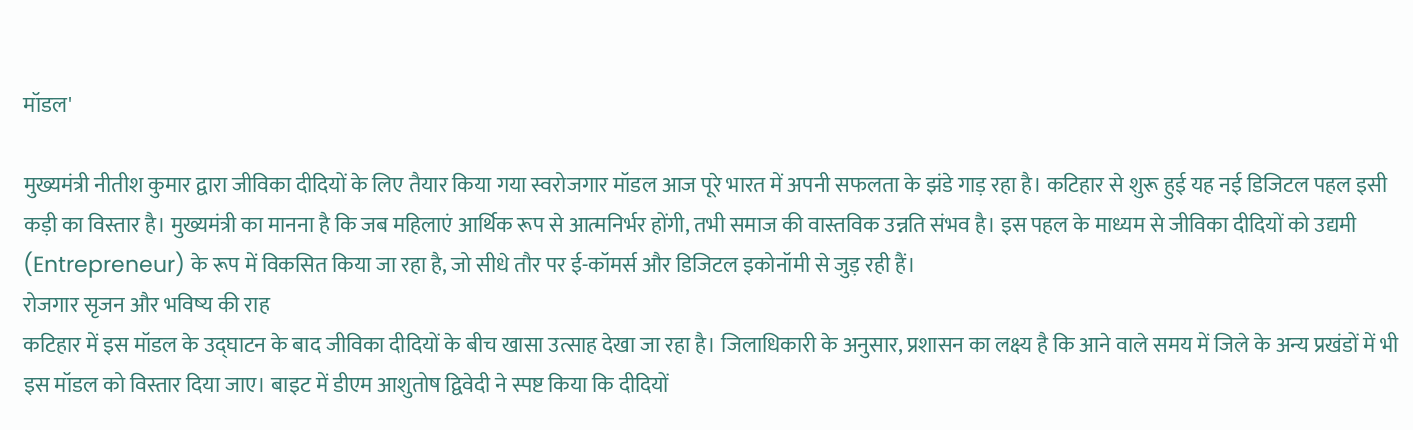मॉडल'

मुख्यमंत्री नीतीश कुमार द्वारा जीविका दीदियों के लिए तैयार किया गया स्वरोजगार मॉडल आज पूरे भारत में अपनी सफलता के झंडे गाड़ रहा है। कटिहार से शुरू हुई यह नई डिजिटल पहल इसी कड़ी का विस्तार है। मुख्यमंत्री का मानना है कि जब महिलाएं आर्थिक रूप से आत्मनिर्भर होंगी, तभी समाज की वास्तविक उन्नति संभव है। इस पहल के माध्यम से जीविका दीदियों को उद्यमी (Entrepreneur) के रूप में विकसित किया जा रहा है, जो सीधे तौर पर ई-कॉमर्स और डिजिटल इकोनॉमी से जुड़ रही हैं।
रोजगार सृजन और भविष्य की राह
कटिहार में इस मॉडल के उद्घाटन के बाद जीविका दीदियों के बीच खासा उत्साह देखा जा रहा है। जिलाधिकारी के अनुसार, प्रशासन का लक्ष्य है कि आने वाले समय में जिले के अन्य प्रखंडों में भी इस मॉडल को विस्तार दिया जाए। बाइट में डीएम आशुतोष द्विवेदी ने स्पष्ट किया कि दीदियों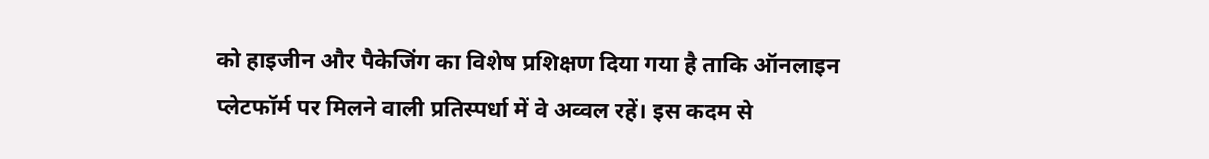को हाइजीन और पैकेजिंग का विशेष प्रशिक्षण दिया गया है ताकि ऑनलाइन प्लेटफॉर्म पर मिलने वाली प्रतिस्पर्धा में वे अव्वल रहें। इस कदम से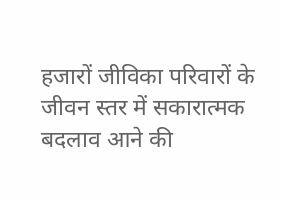हजारों जीविका परिवारों के जीवन स्तर में सकारात्मक बदलाव आने की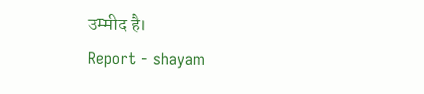उम्मीद है।
Report - shayam